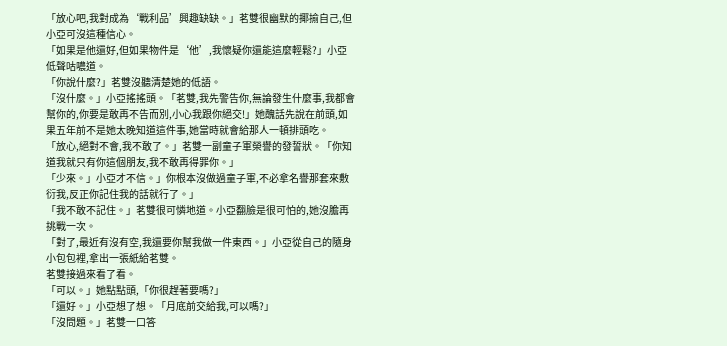「放心吧,我對成為‘戰利品’興趣缺缺。」茗雙很幽默的揶揄自己,但小亞可沒這種信心。
「如果是他還好,但如果物件是‘他’,我懷疑你還能這麼輕鬆?」小亞低聲咕噥道。
「你說什麼?」茗雙沒聽清楚她的低語。
「沒什麼。」小亞搖搖頭。「茗雙,我先警告你,無論發生什麼事,我都會幫你的,你要是敢再不告而別,小心我跟你絕交!」她醜話先說在前頭,如果五年前不是她太晚知道這件事,她當時就會給那人一頓排頭吃。
「放心,絕對不會,我不敢了。」茗雙一副童子軍榮譽的發誓狀。「你知道我就只有你這個朋友,我不敢再得罪你。」
「少來。」小亞才不信。」你根本沒做過童子軍,不必拿名譽那套來敷衍我,反正你記住我的話就行了。」
「我不敢不記住。」茗雙很可憐地道。小亞翻臉是很可怕的,她沒膽再挑戰一次。
「對了,最近有沒有空,我還要你幫我做一件東西。」小亞從自己的隨身小包包裡,拿出一張紙給茗雙。
茗雙接過來看了看。
「可以。」她點點頭,「你很趕著要嗎?」
「還好。」小亞想了想。「月底前交給我,可以嗎?」
「沒問題。」茗雙一口答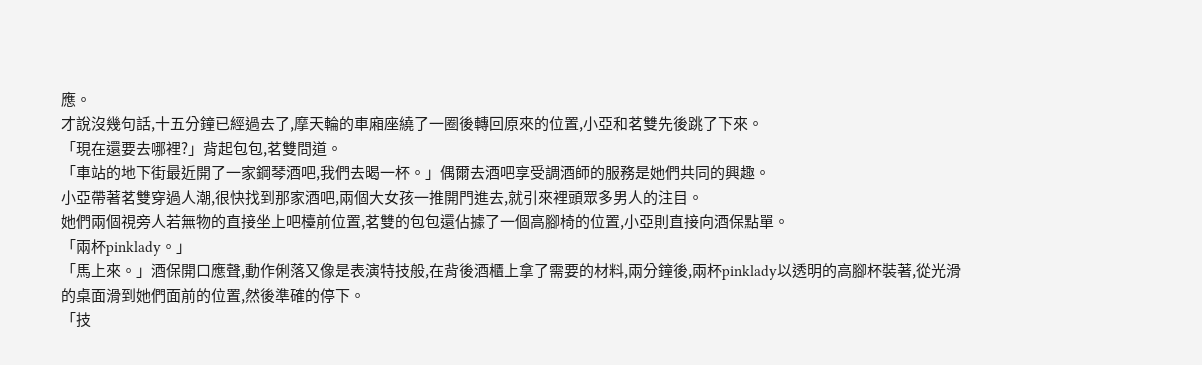應。
才說沒幾句話,十五分鐘已經過去了,摩天輪的車廂座繞了一圈後轉回原來的位置,小亞和茗雙先後跳了下來。
「現在還要去哪裡?」背起包包,茗雙問道。
「車站的地下街最近開了一家鋼琴酒吧,我們去暍一杯。」偶爾去酒吧享受調酒師的服務是她們共同的興趣。
小亞帶著茗雙穿過人潮,很快找到那家酒吧,兩個大女孩一推開門進去,就引來裡頭眾多男人的注目。
她們兩個視旁人若無物的直接坐上吧檯前位置,茗雙的包包還佔據了一個高腳椅的位置,小亞則直接向酒保點單。
「兩杯pinklady。」
「馬上來。」酒保開口應聲,動作俐落又像是表演特技般,在背後酒櫃上拿了需要的材料,兩分鐘後,兩杯pinklady以透明的高腳杯裝著,從光滑的桌面滑到她們面前的位置,然後準確的停下。
「技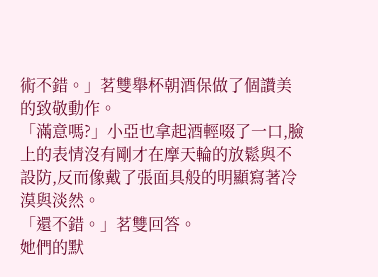術不錯。」茗雙舉杯朝酒保做了個讚美的致敬動作。
「滿意嗎?」小亞也拿起酒輕啜了一口,臉上的表情沒有剛才在摩天輪的放鬆與不設防,反而像戴了張面具般的明顯寫著冷漠與淡然。
「還不錯。」茗雙回答。
她們的默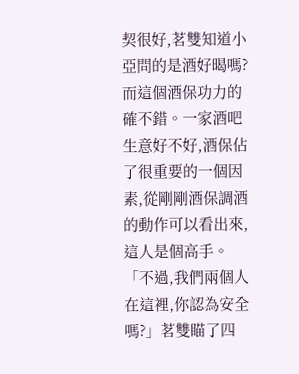契很好,茗雙知道小亞問的是酒好暍嗎?而這個酒保功力的確不錯。一家酒吧生意好不好,酒保佔了很重要的一個因素,從剛剛酒保調酒的動作可以看出來,這人是個高手。
「不過,我們兩個人在這裡,你認為安全嗎?」茗雙瞄了四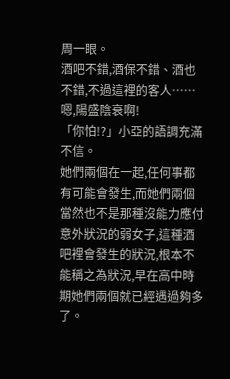周一眼。
酒吧不錯,酒保不錯、酒也不錯,不過這裡的客人……嗯,陽盛陰衰啊!
「你怕!?」小亞的語調充滿不信。
她們兩個在一起,任何事都有可能會發生,而她們兩個當然也不是那種沒能力應付意外狀況的弱女子,這種酒吧裡會發生的狀況,根本不能稱之為狀況,早在高中時期她們兩個就已經遇過夠多了。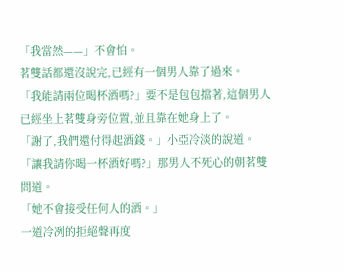「我當然——」不會怕。
茗雙話都還沒說完,已經有一個男人靠了過來。
「我能請兩位暍杯酒嗎?」要不是包包擋著,這個男人已經坐上茗雙身旁位置,並且靠在她身上了。
「謝了,我們還付得起酒錢。」小亞冷淡的說道。
「讓我請你暍一杯酒好嗎?」那男人不死心的朝茗雙問道。
「她不會接受任何人的酒。」
一道冷冽的拒絕聲再度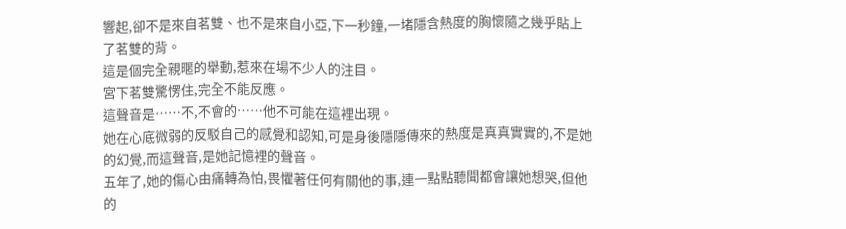響起,卻不是來自茗雙、也不是來自小亞,下一秒鐘,一堵隱含熱度的胸懷隨之幾乎貼上了茗雙的背。
這是個完全親暱的舉動,惹來在場不少人的注目。
宮下茗雙驚愣住,完全不能反應。
這聲音是……不,不會的……他不可能在這裡出現。
她在心底微弱的反駁自己的感覺和認知,可是身後隱隱傳來的熱度是真真實實的,不是她的幻覺,而這聲音,是她記憶裡的聲音。
五年了,她的傷心由痛轉為怕,畏懼著任何有關他的事,連一點點聽聞都會讓她想哭,但他的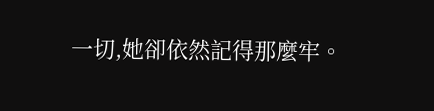一切,她卻依然記得那麼牢。